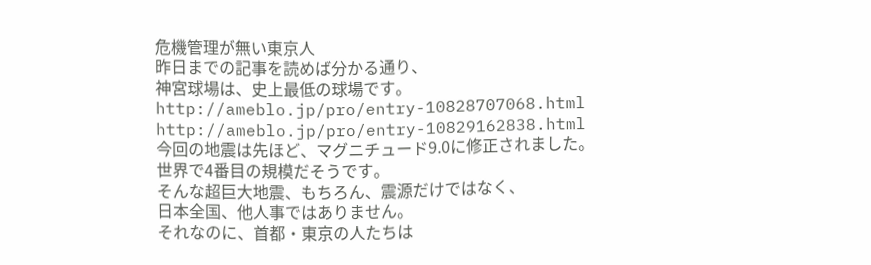危機管理が無い東京人
昨日までの記事を読めば分かる通り、
神宮球場は、史上最低の球場です。
http://ameblo.jp/pro/entry-10828707068.html
http://ameblo.jp/pro/entry-10829162838.html
今回の地震は先ほど、マグニチュード9.0に修正されました。
世界で4番目の規模だそうです。
そんな超巨大地震、もちろん、震源だけではなく、
日本全国、他人事ではありません。
それなのに、首都・東京の人たちは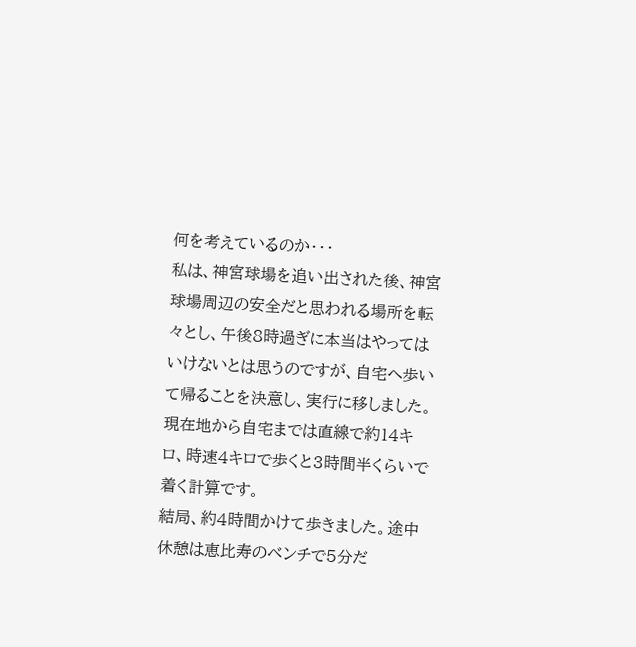何を考えているのか・・・
私は、神宮球場を追い出された後、神宮球場周辺の安全だと思われる場所を転々とし、午後8時過ぎに本当はやってはいけないとは思うのですが、自宅へ歩いて帰ることを決意し、実行に移しました。
現在地から自宅までは直線で約14キロ、時速4キロで歩くと3時間半くらいで着く計算です。
結局、約4時間かけて歩きました。途中休憩は恵比寿のベンチで5分だ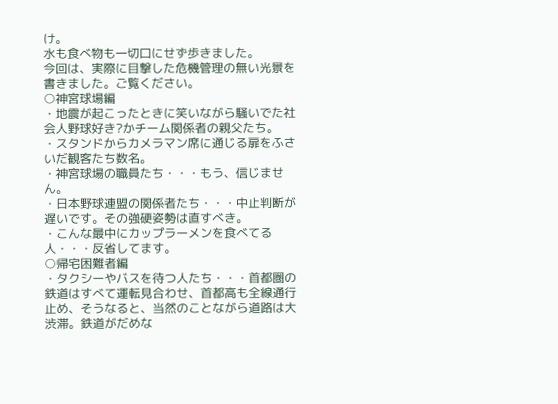け。
水も食べ物も一切口にせず歩きました。
今回は、実際に目撃した危機管理の無い光景を書きました。ご覧ください。
○神宮球場編
・地震が起こったときに笑いながら騒いでた社会人野球好き?かチーム関係者の親父たち。
・スタンドからカメラマン席に通じる扉をふさいだ観客たち数名。
・神宮球場の職員たち・・・もう、信じません。
・日本野球連盟の関係者たち・・・中止判断が遅いです。その強硬姿勢は直すべき。
・こんな最中にカップラーメンを食べてる人・・・反省してます。
○帰宅困難者編
・タクシーやバスを待つ人たち・・・首都圏の鉄道はすべて運転見合わせ、首都高も全線通行止め、そうなると、当然のことながら道路は大渋滞。鉄道がだめな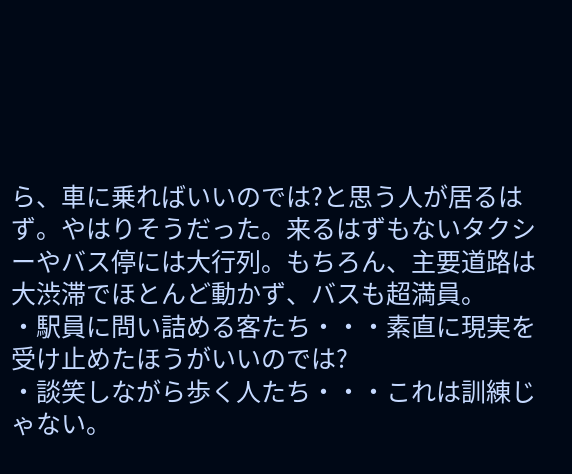ら、車に乗ればいいのでは?と思う人が居るはず。やはりそうだった。来るはずもないタクシーやバス停には大行列。もちろん、主要道路は大渋滞でほとんど動かず、バスも超満員。
・駅員に問い詰める客たち・・・素直に現実を受け止めたほうがいいのでは?
・談笑しながら歩く人たち・・・これは訓練じゃない。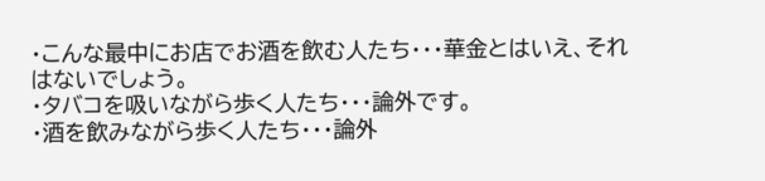・こんな最中にお店でお酒を飲む人たち・・・華金とはいえ、それはないでしょう。
・タバコを吸いながら歩く人たち・・・論外です。
・酒を飲みながら歩く人たち・・・論外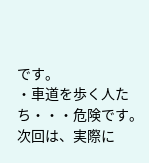です。
・車道を歩く人たち・・・危険です。
次回は、実際に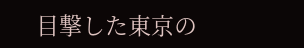目撃した東京の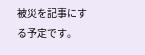被災を記事にする予定です。